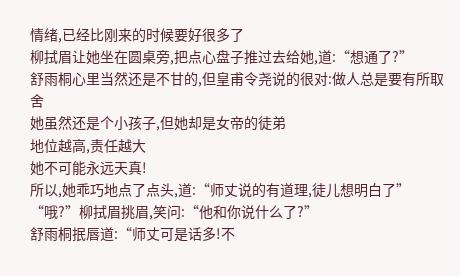情绪,已经比刚来的时候要好很多了
柳拭眉让她坐在圆桌旁,把点心盘子推过去给她,道:“想通了?”
舒雨桐心里当然还是不甘的,但皇甫令尧说的很对:做人总是要有所取舍
她虽然还是个小孩子,但她却是女帝的徒弟
地位越高,责任越大
她不可能永远天真!
所以,她乖巧地点了点头,道:“师丈说的有道理,徒儿想明白了”
“哦?”柳拭眉挑眉,笑问:“他和你说什么了?”
舒雨桐抿唇道:“师丈可是话多!不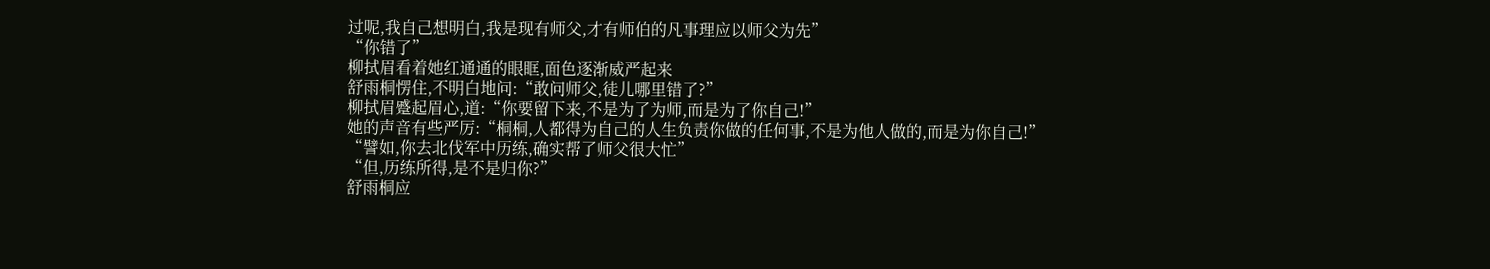过呢,我自己想明白,我是现有师父,才有师伯的凡事理应以师父为先”
“你错了”
柳拭眉看着她红通通的眼眶,面色逐渐威严起来
舒雨桐愣住,不明白地问:“敢问师父,徒儿哪里错了?”
柳拭眉蹙起眉心,道:“你要留下来,不是为了为师,而是为了你自己!”
她的声音有些严厉:“桐桐,人都得为自己的人生负责你做的任何事,不是为他人做的,而是为你自己!”
“譬如,你去北伐军中历练,确实帮了师父很大忙”
“但,历练所得,是不是归你?”
舒雨桐应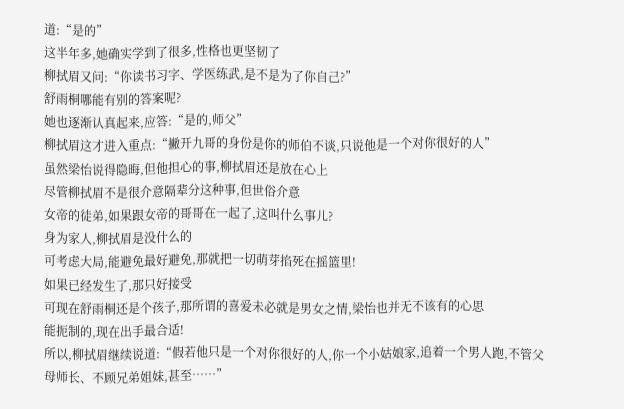道:“是的”
这半年多,她确实学到了很多,性格也更坚韧了
柳拭眉又问:“你读书习字、学医练武,是不是为了你自己?”
舒雨桐哪能有别的答案呢?
她也逐渐认真起来,应答:“是的,师父”
柳拭眉这才进入重点:“撇开九哥的身份是你的师伯不谈,只说他是一个对你很好的人”
虽然梁怡说得隐晦,但他担心的事,柳拭眉还是放在心上
尽管柳拭眉不是很介意隔辈分这种事,但世俗介意
女帝的徒弟,如果跟女帝的哥哥在一起了,这叫什么事儿?
身为家人,柳拭眉是没什么的
可考虑大局,能避免最好避免,那就把一切萌芽掐死在摇篮里!
如果已经发生了,那只好接受
可现在舒雨桐还是个孩子,那所谓的喜爱未必就是男女之情,梁怡也并无不该有的心思
能扼制的,现在出手最合适!
所以,柳拭眉继续说道:“假若他只是一个对你很好的人,你一个小姑娘家,追着一个男人跑,不管父母师长、不顾兄弟姐妹,甚至……”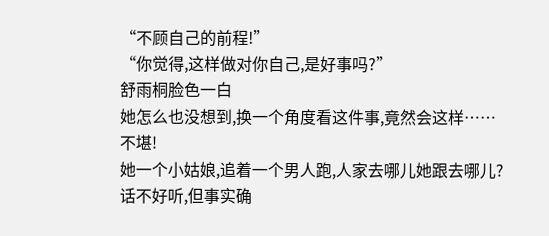“不顾自己的前程!”
“你觉得,这样做对你自己,是好事吗?”
舒雨桐脸色一白
她怎么也没想到,换一个角度看这件事,竟然会这样……
不堪!
她一个小姑娘,追着一个男人跑,人家去哪儿她跟去哪儿?
话不好听,但事实确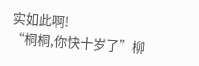实如此啊!
“桐桐,你快十岁了”柳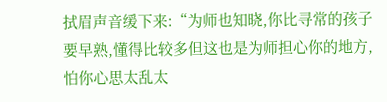拭眉声音缓下来:“为师也知晓,你比寻常的孩子要早熟,懂得比较多但这也是为师担心你的地方,怕你心思太乱太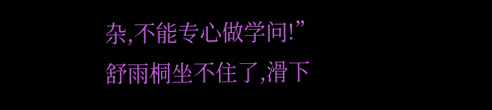杂,不能专心做学问!”
舒雨桐坐不住了,滑下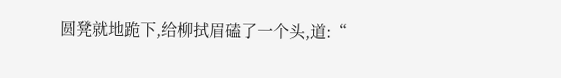圆凳就地跪下,给柳拭眉磕了一个头,道:“